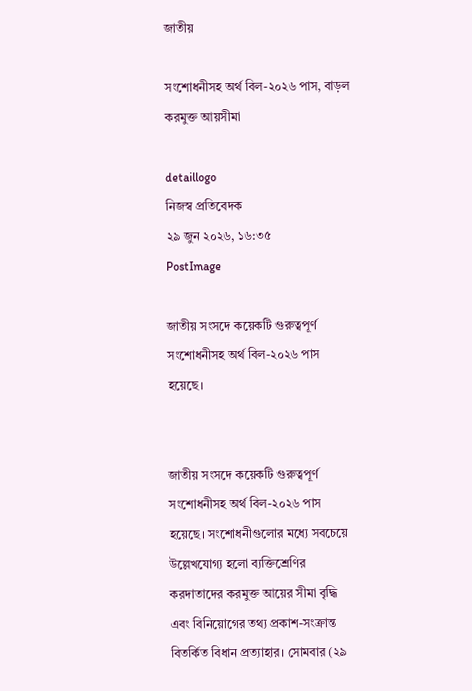জাতীয়

সংশোধনীসহ অর্থ বিল-২০২৬ পাস, বাড়ল করমুক্ত আয়সীমা

detaillogo
নিজস্ব প্রতিবেদক
২৯ জুন ২০২৬, ১৬:৩৫
PostImage

জাতীয় সংসদে কয়েকটি গুরুত্বপূর্ণ সংশোধনীসহ অর্থ বিল-২০২৬ পাস হয়েছে।


জাতীয় সংসদে কয়েকটি গুরুত্বপূর্ণ সংশোধনীসহ অর্থ বিল-২০২৬ পাস হয়েছে। সংশোধনীগুলোর মধ্যে সবচেয়ে উল্লেখযোগ্য হলো ব্যক্তিশ্রেণির করদাতাদের করমুক্ত আয়ের সীমা বৃদ্ধি এবং বিনিয়োগের তথ্য প্রকাশ-সংক্রান্ত বিতর্কিত বিধান প্রত্যাহার। সোমবার (২৯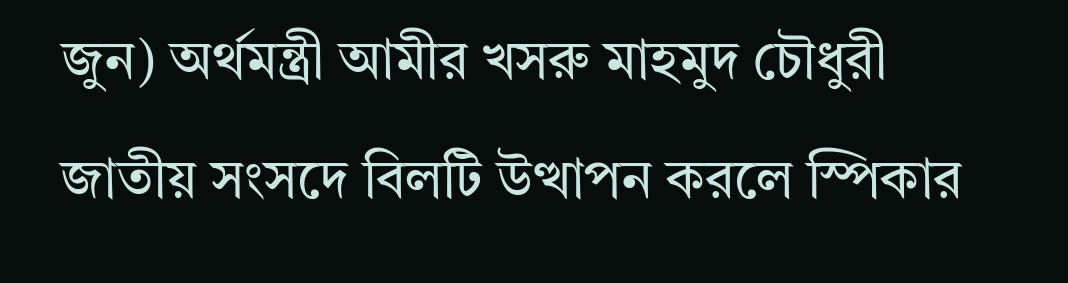জুন) অর্থমন্ত্রী আমীর খসরু মাহমুদ চৌধুরী জাতীয় সংসদে বিলটি উত্থাপন করলে স্পিকার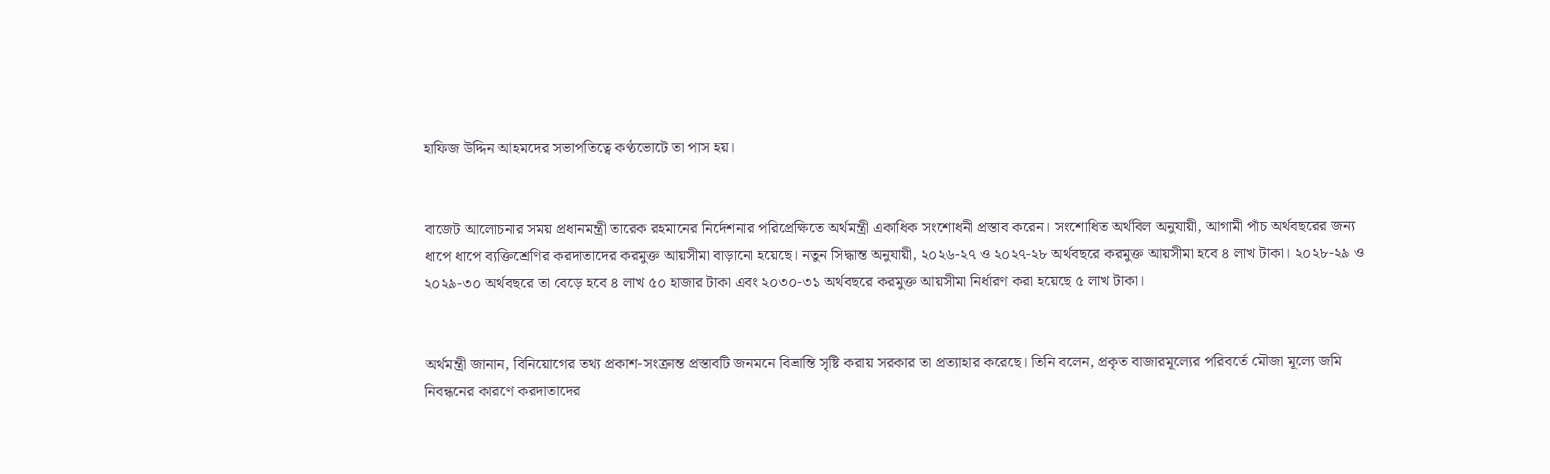হাফিজ উদ্দিন আহমদের সভাপতিত্বে কণ্ঠভোটে তা পাস হয়।


বাজেট আলোচনার সময় প্রধানমন্ত্রী তারেক রহমানের নির্দেশনার পরিপ্রেক্ষিতে অর্থমন্ত্রী একাধিক সংশোধনী প্রস্তাব করেন। সংশোধিত অর্থবিল অনুযায়ী, আগামী পাঁচ অর্থবছরের জন্য ধাপে ধাপে ব্যক্তিশ্রেণির করদাতাদের করমুক্ত আয়সীমা বাড়ানো হয়েছে। নতুন সিদ্ধান্ত অনুযায়ী, ২০২৬-২৭ ও ২০২৭-২৮ অর্থবছরে করমুক্ত আয়সীমা হবে ৪ লাখ টাকা। ২০২৮-২৯ ও ২০২৯-৩০ অর্থবছরে তা বেড়ে হবে ৪ লাখ ৫০ হাজার টাকা এবং ২০৩০-৩১ অর্থবছরে করমুক্ত আয়সীমা নির্ধারণ করা হয়েছে ৫ লাখ টাকা।


অর্থমন্ত্রী জানান, বিনিয়োগের তথ্য প্রকাশ-সংক্রান্ত প্রস্তাবটি জনমনে বিভ্রান্তি সৃষ্টি করায় সরকার তা প্রত্যাহার করেছে। তিনি বলেন, প্রকৃত বাজারমূল্যের পরিবর্তে মৌজা মূল্যে জমি নিবন্ধনের কারণে করদাতাদের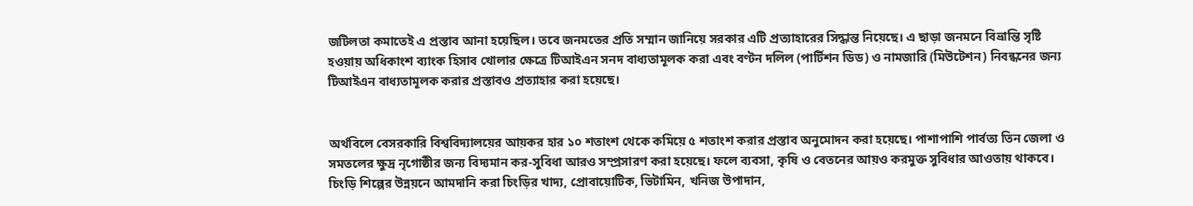জটিলতা কমাতেই এ প্রস্তাব আনা হয়েছিল। তবে জনমতের প্রতি সম্মান জানিয়ে সরকার এটি প্রত্যাহারের সিদ্ধান্ত নিয়েছে। এ ছাড়া জনমনে বিভ্রান্তি সৃষ্টি হওয়ায় অধিকাংশ ব্যাংক হিসাব খোলার ক্ষেত্রে টিআইএন সনদ বাধ্যতামূলক করা এবং বণ্টন দলিল (পার্টিশন ডিড) ও নামজারি (মিউটেশন) নিবন্ধনের জন্য টিআইএন বাধ্যতামূলক করার প্রস্তাবও প্রত্যাহার করা হয়েছে।


অর্থবিলে বেসরকারি বিশ্ববিদ্যালয়ের আয়কর হার ১০ শতাংশ থেকে কমিয়ে ৫ শতাংশ করার প্রস্তাব অনুমোদন করা হয়েছে। পাশাপাশি পার্বত্য তিন জেলা ও সমতলের ক্ষুদ্র নৃগোষ্ঠীর জন্য বিদ্যমান কর-সুবিধা আরও সম্প্রসারণ করা হয়েছে। ফলে ব্যবসা, কৃষি ও বেতনের আয়ও করমুক্ত সুবিধার আওতায় থাকবে। চিংড়ি শিল্পের উন্নয়নে আমদানি করা চিংড়ির খাদ্য, প্রোবায়োটিক, ভিটামিন, খনিজ উপাদান,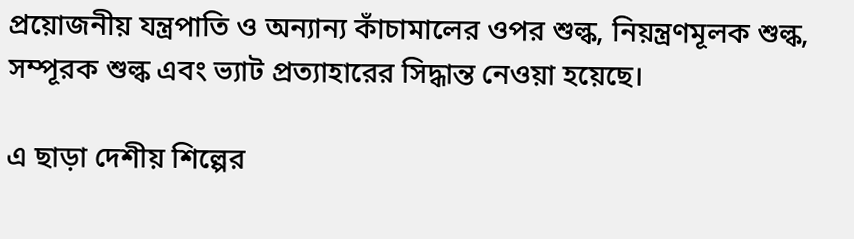প্রয়োজনীয় যন্ত্রপাতি ও অন্যান্য কাঁচামালের ওপর শুল্ক, নিয়ন্ত্রণমূলক শুল্ক, সম্পূরক শুল্ক এবং ভ্যাট প্রত্যাহারের সিদ্ধান্ত নেওয়া হয়েছে।

এ ছাড়া দেশীয় শিল্পের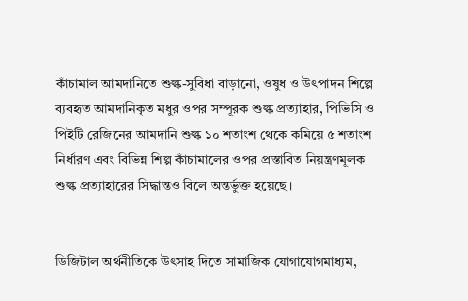কাঁচামাল আমদানিতে শুল্ক-সুবিধা বাড়ানো, ওষুধ ও উৎপাদন শিল্পে ব্যবহৃত আমদানিকৃত মধুর ওপর সম্পূরক শুল্ক প্রত্যাহার, পিভিসি ও পিইটি রেজিনের আমদানি শুল্ক ১০ শতাংশ থেকে কমিয়ে ৫ শতাংশ নির্ধারণ এবং বিভিন্ন শিল্প কাঁচামালের ওপর প্রস্তাবিত নিয়ন্ত্রণমূলক শুল্ক প্রত্যাহারের সিদ্ধান্তও বিলে অন্তর্ভুক্ত হয়েছে।


ডিজিটাল অর্থনীতিকে উৎসাহ দিতে সামাজিক যোগাযোগমাধ্যম,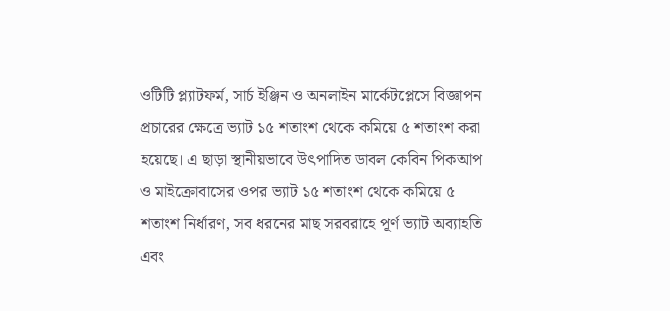ওটিটি প্ল্যাটফর্ম, সার্চ ইঞ্জিন ও অনলাইন মার্কেটপ্লেসে বিজ্ঞাপন প্রচারের ক্ষেত্রে ভ্যাট ১৫ শতাংশ থেকে কমিয়ে ৫ শতাংশ করা হয়েছে। এ ছাড়া স্থানীয়ভাবে উৎপাদিত ডাবল কেবিন পিকআপ ও মাইক্রোবাসের ওপর ভ্যাট ১৫ শতাংশ থেকে কমিয়ে ৫ শতাংশ নির্ধারণ, সব ধরনের মাছ সরবরাহে পূর্ণ ভ্যাট অব্যাহতি এবং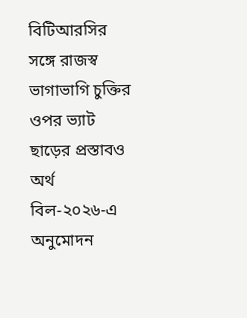বিটিআরসির সঙ্গে রাজস্ব ভাগাভাগি চুক্তির ওপর ভ্যাট ছাড়ের প্রস্তাবও অর্থ বিল-২০২৬-এ অনুমোদন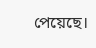পেয়েছে।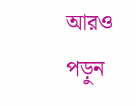আরও পড়ুন